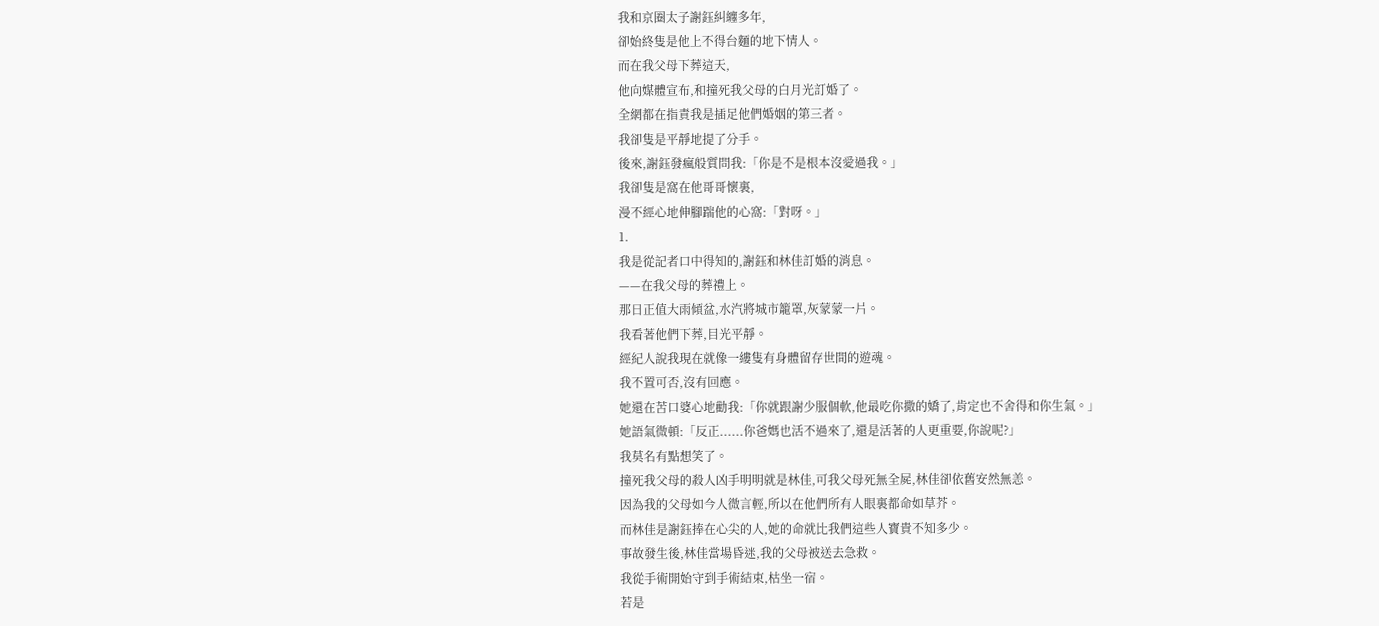我和京圈太子謝鈺糾纏多年,
卻始終隻是他上不得台麵的地下情人。
而在我父母下葬這天,
他向媒體宣布,和撞死我父母的白月光訂婚了。
全網都在指責我是插足他們婚姻的第三者。
我卻隻是平靜地提了分手。
後來,謝鈺發瘋般質問我:「你是不是根本沒愛過我。」
我卻隻是窩在他哥哥懷裏,
漫不經心地伸腳踹他的心窩:「對呀。」
1.
我是從記者口中得知的,謝鈺和林佳訂婚的消息。
——在我父母的葬禮上。
那日正值大雨傾盆,水汽將城市籠罩,灰蒙蒙一片。
我看著他們下葬,目光平靜。
經紀人說我現在就像一縷隻有身體留存世間的遊魂。
我不置可否,沒有回應。
她還在苦口婆心地勸我:「你就跟謝少服個軟,他最吃你撒的嬌了,肯定也不舍得和你生氣。」
她語氣微頓:「反正......你爸媽也活不過來了,還是活著的人更重要,你說呢?」
我莫名有點想笑了。
撞死我父母的殺人凶手明明就是林佳,可我父母死無全屍,林佳卻依舊安然無恙。
因為我的父母如今人微言輕,所以在他們所有人眼裏都命如草芥。
而林佳是謝鈺捧在心尖的人,她的命就比我們這些人寶貴不知多少。
事故發生後,林佳當場昏迷,我的父母被送去急救。
我從手術開始守到手術結束,枯坐一宿。
若是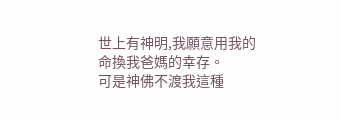世上有神明,我願意用我的命換我爸媽的幸存。
可是神佛不渡我這種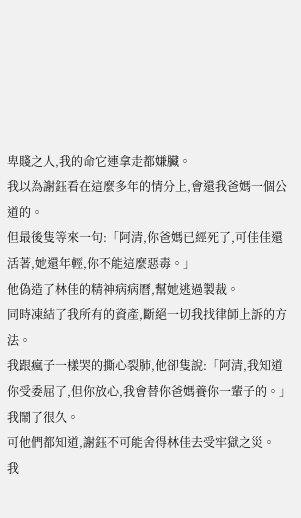卑賤之人,我的命它連拿走都嫌臟。
我以為謝鈺看在這麼多年的情分上,會還我爸媽一個公道的。
但最後隻等來一句:「阿清,你爸媽已經死了,可佳佳還活著,她還年輕,你不能這麼惡毒。」
他偽造了林佳的精神病病曆,幫她逃過製裁。
同時凍結了我所有的資產,斷絕一切我找律師上訴的方法。
我跟瘋子一樣哭的撕心裂肺,他卻隻說:「阿清,我知道你受委屈了,但你放心,我會替你爸媽養你一輩子的。」
我鬧了很久。
可他們都知道,謝鈺不可能舍得林佳去受牢獄之災。
我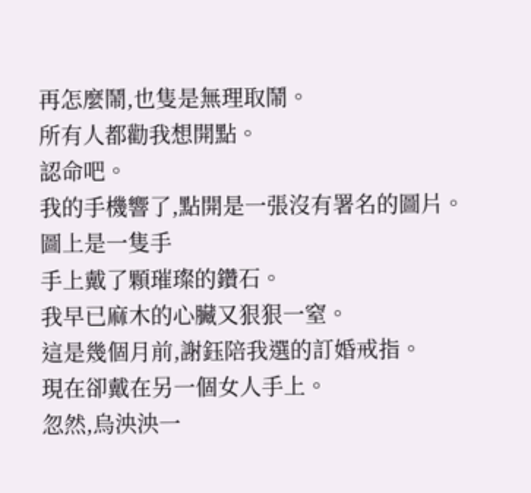再怎麼鬧,也隻是無理取鬧。
所有人都勸我想開點。
認命吧。
我的手機響了,點開是一張沒有署名的圖片。
圖上是一隻手
手上戴了顆璀璨的鑽石。
我早已麻木的心臟又狠狠一窒。
這是幾個月前,謝鈺陪我選的訂婚戒指。
現在卻戴在另一個女人手上。
忽然,烏泱泱一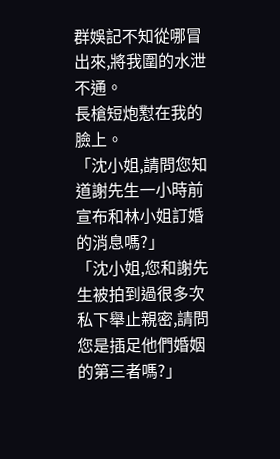群娛記不知從哪冒出來,將我圍的水泄不通。
長槍短炮懟在我的臉上。
「沈小姐,請問您知道謝先生一小時前宣布和林小姐訂婚的消息嗎?」
「沈小姐,您和謝先生被拍到過很多次私下舉止親密,請問您是插足他們婚姻的第三者嗎?」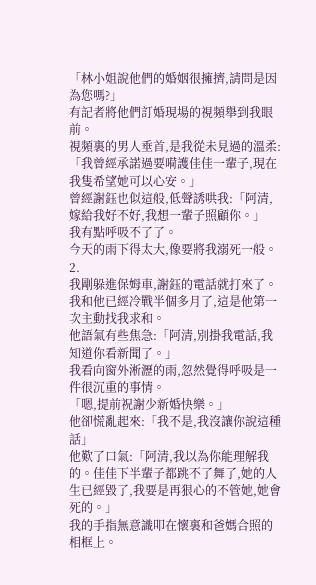「林小姐說他們的婚姻很擁擠,請問是因為您嗎?」
有記者將他們訂婚現場的視頻舉到我眼前。
視頻裏的男人垂首,是我從未見過的溫柔:
「我曾經承諾過要嗬護佳佳一輩子,現在我隻希望她可以心安。」
曾經謝鈺也似這般,低聲誘哄我:「阿清,嫁給我好不好,我想一輩子照顧你。」
我有點呼吸不了了。
今天的雨下得太大,像要將我溺死一般。
2.
我剛躲進保姆車,謝鈺的電話就打來了。
我和他已經冷戰半個多月了,這是他第一次主動找我求和。
他語氣有些焦急:「阿清,別掛我電話,我知道你看新聞了。」
我看向窗外淅瀝的雨,忽然覺得呼吸是一件很沉重的事情。
「嗯,提前祝謝少新婚快樂。」
他卻慌亂起來:「我不是,我沒讓你說這種話」
他歎了口氣:「阿清,我以為你能理解我的。佳佳下半輩子都跳不了舞了,她的人生已經毀了,我要是再狠心的不管她,她會死的。」
我的手指無意識叩在懷裏和爸媽合照的相框上。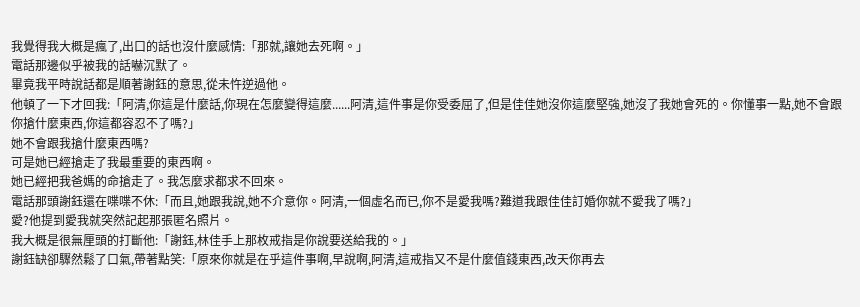我覺得我大概是瘋了,出口的話也沒什麼感情:「那就,讓她去死啊。」
電話那邊似乎被我的話嚇沉默了。
畢竟我平時說話都是順著謝鈺的意思,從未忤逆過他。
他頓了一下才回我:「阿清,你這是什麼話,你現在怎麼變得這麼......阿清,這件事是你受委屈了,但是佳佳她沒你這麼堅強,她沒了我她會死的。你懂事一點,她不會跟你搶什麼東西,你這都容忍不了嗎?」
她不會跟我搶什麼東西嗎?
可是她已經搶走了我最重要的東西啊。
她已經把我爸媽的命搶走了。我怎麼求都求不回來。
電話那頭謝鈺還在喋喋不休:「而且,她跟我說,她不介意你。阿清,一個虛名而已,你不是愛我嗎?難道我跟佳佳訂婚你就不愛我了嗎?」
愛?他提到愛我就突然記起那張匿名照片。
我大概是很無厘頭的打斷他:「謝鈺,林佳手上那枚戒指是你說要送給我的。」
謝鈺缺卻驟然鬆了口氣,帶著點笑:「原來你就是在乎這件事啊,早說啊,阿清,這戒指又不是什麼值錢東西,改天你再去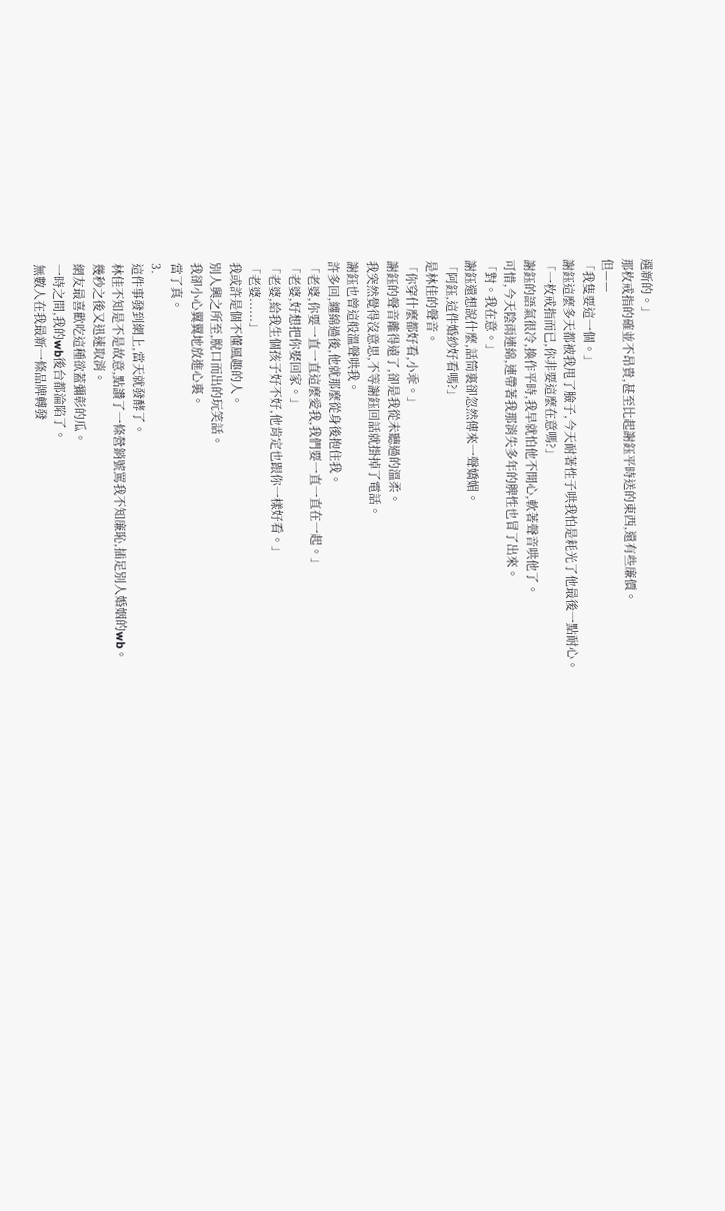選新的。」
那枚戒指的確並不昂貴,甚至比起謝鈺平時送的東西,還有些廉價。
但——
「我隻要這一個。」
謝鈺這麼多天都被我甩了臉子,今天耐著性子哄我怕是耗光了他最後一點耐心。
「一枚戒指而已,你非要這麼在意嗎?」
謝鈺的語氣很冷,換作平時,我早就怕他不開心,軟著聲音哄他了。
可惜,今天陰雨連綿,連帶著我那消失多年的脾性也冒了出來。
「對。我在意。」
謝鈺還想說什麼,話筒裏卻忽然傳來一聲嬌媚。
「阿鈺,這件婚紗好看嗎?」
是林佳的聲音。
「你穿什麼都好看,小乖。」
謝鈺的聲音離得遠了,卻是我從未聽過的溫柔。
我突然覺得沒意思,不等謝鈺回話就掛掉了電話。
謝鈺也曾這般溫聲哄我。
許多回,纏綿過後,他就那麼從身後抱住我。
「老婆,你要一直一直這麼愛我,我們要一直一直在一起。」
「老婆,好想把你娶回家。」
「老婆,給我生個孩子好不好,他肯定也跟你一樣好看。」
「老婆......」
我或許是個不懂風趣的人。
別人興之所至,脫口而出的玩笑話。
我卻小心翼翼地放進心裏。
當了真。
3.
這件事發到網上,當天就發酵了。
林佳不知是不是故意,點讚了一條營銷號罵我不知廉恥,插足別人婚姻的wb。
幾秒之後又迅速取消。
網友最喜歡吃這種欲蓋彌彰的瓜。
一時之間,我的wb後台都淪陷了。
無數人在我最新一條品牌轉發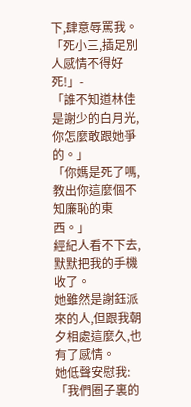下,肆意辱罵我。
「死小三,插足別人感情不得好死!」-
「誰不知道林佳是謝少的白月光,你怎麼敢跟她爭的。」
「你媽是死了嗎,教出你這麼個不知廉恥的東西。」
經紀人看不下去,默默把我的手機收了。
她雖然是謝鈺派來的人,但跟我朝夕相處這麼久,也有了感情。
她低聲安慰我:「我們圈子裏的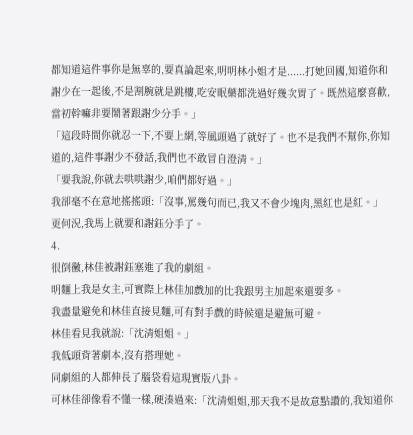都知道這件事你是無辜的,要真論起來,明明林小姐才是......打她回國,知道你和謝少在一起後,不是割腕就是跳樓,吃安眠藥都洗過好幾次胃了。既然這麼喜歡,當初幹嘛非要鬧著跟謝少分手。」
「這段時間你就忍一下,不要上網,等風頭過了就好了。也不是我們不幫你,你知道的,這件事謝少不發話,我們也不敢冒自澄清。」
「要我說,你就去哄哄謝少,咱們都好過。」
我卻毫不在意地搖搖頭:「沒事,罵幾句而已,我又不會少塊肉,黑紅也是紅。」
更何況,我馬上就要和謝鈺分手了。
4.
很倒黴,林佳被謝鈺塞進了我的劇組。
明麵上我是女主,可實際上林佳加戲加的比我跟男主加起來還要多。
我盡量避免和林佳直接見麵,可有對手戲的時候還是避無可避。
林佳看見我就說:「沈清姐姐。」
我低頭背著劇本,沒有搭理她。
同劇組的人都伸長了腦袋看這現實版八卦。
可林佳卻像看不懂一樣,硬湊過來:「沈清姐姐,那天我不是故意點讚的,我知道你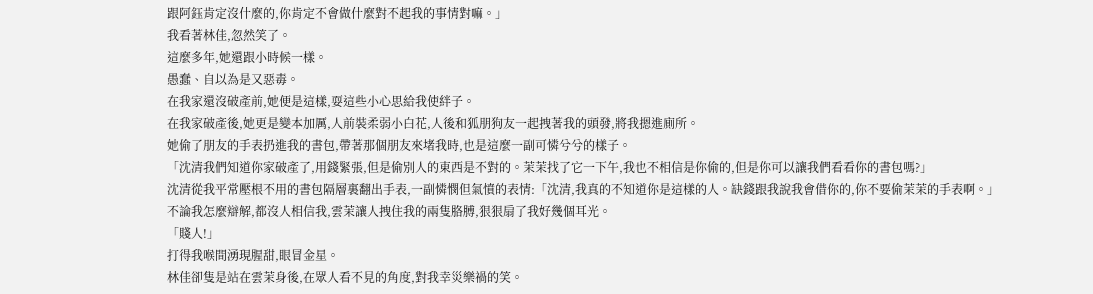跟阿鈺肯定沒什麼的,你肯定不會做什麼對不起我的事情對嘛。」
我看著林佳,忽然笑了。
這麼多年,她還跟小時候一樣。
愚蠢、自以為是又惡毒。
在我家還沒破產前,她便是這樣,耍這些小心思給我使絆子。
在我家破產後,她更是變本加厲,人前裝柔弱小白花,人後和狐朋狗友一起拽著我的頭發,將我摁進廁所。
她偷了朋友的手表扔進我的書包,帶著那個朋友來堵我時,也是這麼一副可憐兮兮的樣子。
「沈清我們知道你家破產了,用錢緊張,但是偷別人的東西是不對的。茉茉找了它一下午,我也不相信是你偷的,但是你可以讓我們看看你的書包嗎?」
沈清從我平常壓根不用的書包隔層裏翻出手表,一副憐憫但氣憤的表情:「沈清,我真的不知道你是這樣的人。缺錢跟我說我會借你的,你不要偷茉茉的手表啊。」
不論我怎麼辯解,都沒人相信我,雲茉讓人拽住我的兩隻胳膊,狠狠扇了我好幾個耳光。
「賤人!」
打得我喉間湧現腥甜,眼冒金星。
林佳卻隻是站在雲茉身後,在眾人看不見的角度,對我幸災樂禍的笑。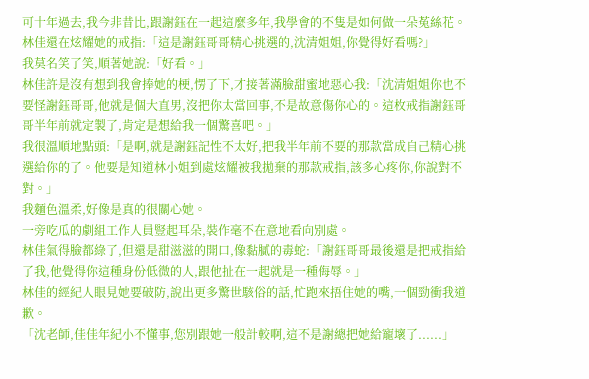可十年過去,我今非昔比,跟謝鈺在一起這麼多年,我學會的不隻是如何做一朵菟絲花。
林佳還在炫耀她的戒指:「這是謝鈺哥哥精心挑選的,沈清姐姐,你覺得好看嗎?」
我莫名笑了笑,順著她說:「好看。」
林佳許是沒有想到我會捧她的梗,愣了下,才接著滿臉甜蜜地惡心我:「沈清姐姐你也不要怪謝鈺哥哥,他就是個大直男,沒把你太當回事,不是故意傷你心的。這枚戒指謝鈺哥哥半年前就定製了,肯定是想給我一個驚喜吧。」
我很溫順地點頭:「是啊,就是謝鈺記性不太好,把我半年前不要的那款當成自己精心挑選給你的了。他要是知道林小姐到處炫耀被我拋棄的那款戒指,該多心疼你,你說對不對。」
我麵色溫柔,好像是真的很關心她。
一旁吃瓜的劇組工作人員豎起耳朵,裝作毫不在意地看向別處。
林佳氣得臉都綠了,但還是甜滋滋的開口,像黏膩的毒蛇:「謝鈺哥哥最後還是把戒指給了我,他覺得你這種身份低微的人,跟他扯在一起就是一種侮辱。」
林佳的經紀人眼見她要破防,說出更多驚世駭俗的話,忙跑來捂住她的嘴,一個勁衝我道歉。
「沈老師,佳佳年紀小不懂事,您別跟她一般計較啊,這不是謝總把她給寵壞了......」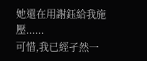她還在用謝鈺給我施壓......
可惜,我已經孑然一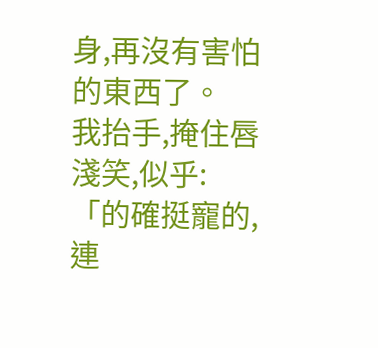身,再沒有害怕的東西了。
我抬手,掩住唇淺笑,似乎:「的確挺寵的,連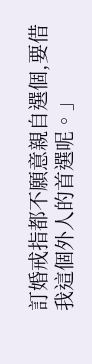訂婚戒指都不願意親自選個,要借我這個外人的首選呢。」